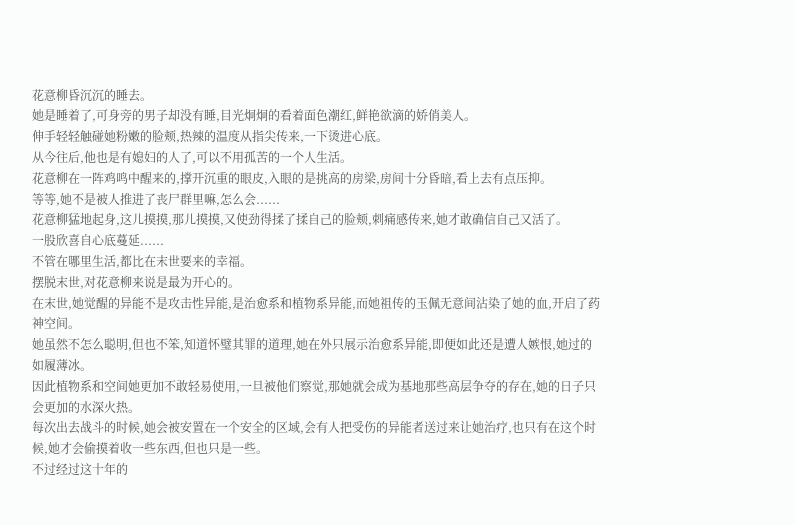花意柳昏沉沉的睡去。
她是睡着了,可身旁的男子却没有睡,目光炯炯的看着面色潮红,鲜艳欲滴的娇俏美人。
伸手轻轻触碰她粉嫩的脸颊,热辣的温度从指尖传来,一下烫进心底。
从今往后,他也是有媳妇的人了,可以不用孤苦的一个人生活。
花意柳在一阵鸡鸣中醒来的,撑开沉重的眼皮,入眼的是挑高的房梁,房间十分昏暗,看上去有点压抑。
等等,她不是被人推进了丧尸群里嘛,怎么会......
花意柳猛地起身,这儿摸摸,那儿摸摸,又使劲得揉了揉自己的脸颊,刺痛感传来,她才敢确信自己又活了。
一股欣喜自心底蔓延......
不管在哪里生活,都比在末世要来的幸福。
摆脱末世,对花意柳来说是最为开心的。
在末世,她觉醒的异能不是攻击性异能,是治愈系和植物系异能,而她祖传的玉佩无意间沾染了她的血,开启了药神空间。
她虽然不怎么聪明,但也不笨,知道怀璧其罪的道理,她在外只展示治愈系异能,即便如此还是遭人嫉恨,她过的如履薄冰。
因此植物系和空间她更加不敢轻易使用,一旦被他们察觉,那她就会成为基地那些高层争夺的存在,她的日子只会更加的水深火热。
每次出去战斗的时候,她会被安置在一个安全的区域,会有人把受伤的异能者送过来让她治疗,也只有在这个时候,她才会偷摸着收一些东西,但也只是一些。
不过经过这十年的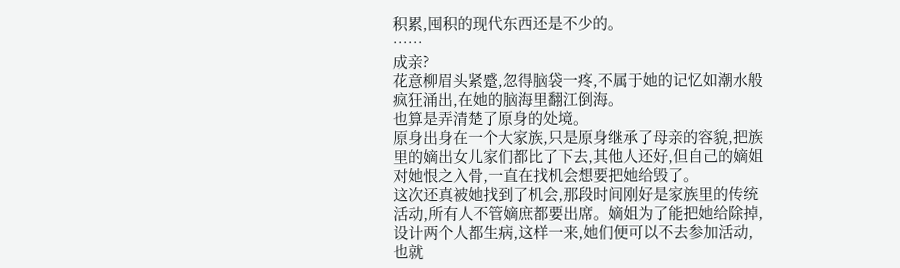积累,囤积的现代东西还是不少的。
……
成亲?
花意柳眉头紧蹙,忽得脑袋一疼,不属于她的记忆如潮水般疯狂涌出,在她的脑海里翻江倒海。
也算是弄清楚了原身的处境。
原身出身在一个大家族,只是原身继承了母亲的容貌,把族里的嫡出女儿家们都比了下去,其他人还好,但自己的嫡姐对她恨之入骨,一直在找机会想要把她给毁了。
这次还真被她找到了机会,那段时间刚好是家族里的传统活动,所有人不管嫡庶都要出席。嫡姐为了能把她给除掉,设计两个人都生病,这样一来,她们便可以不去参加活动,也就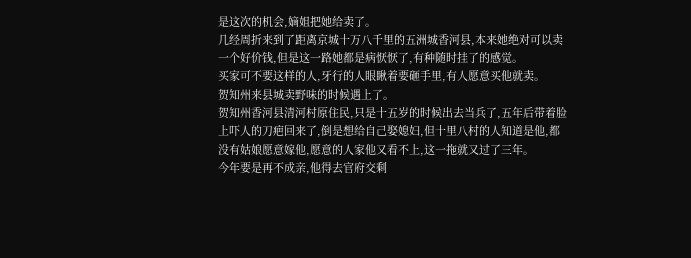是这次的机会,嫡姐把她给卖了。
几经周折来到了距离京城十万八千里的五洲城香河县,本来她绝对可以卖一个好价钱,但是这一路她都是病恹恹了,有种随时挂了的感觉。
买家可不要这样的人,牙行的人眼瞅着要砸手里,有人愿意买他就卖。
贺知州来县城卖野味的时候遇上了。
贺知州香河县清河村原住民,只是十五岁的时候出去当兵了,五年后带着脸上吓人的刀疤回来了,倒是想给自己娶媳妇,但十里八村的人知道是他,都没有姑娘愿意嫁他,愿意的人家他又看不上,这一拖就又过了三年。
今年要是再不成亲,他得去官府交剩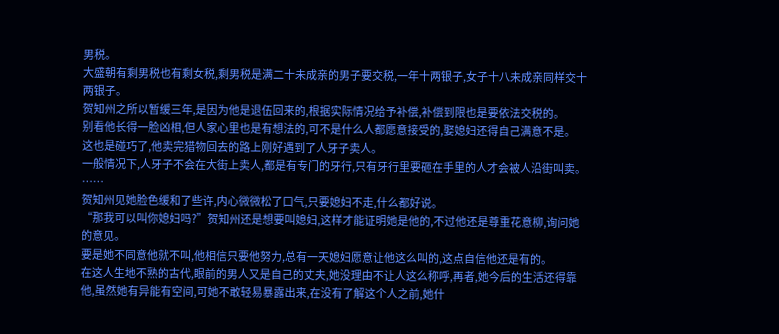男税。
大盛朝有剩男税也有剩女税,剩男税是满二十未成亲的男子要交税,一年十两银子,女子十八未成亲同样交十两银子。
贺知州之所以暂缓三年,是因为他是退伍回来的,根据实际情况给予补偿,补偿到限也是要依法交税的。
别看他长得一脸凶相,但人家心里也是有想法的,可不是什么人都愿意接受的,娶媳妇还得自己满意不是。
这也是碰巧了,他卖完猎物回去的路上刚好遇到了人牙子卖人。
一般情况下,人牙子不会在大街上卖人,都是有专门的牙行,只有牙行里要砸在手里的人才会被人沿街叫卖。
……
贺知州见她脸色缓和了些许,内心微微松了口气,只要媳妇不走,什么都好说。
“那我可以叫你媳妇吗?”贺知州还是想要叫媳妇,这样才能证明她是他的,不过他还是尊重花意柳,询问她的意见。
要是她不同意他就不叫,他相信只要他努力,总有一天媳妇愿意让他这么叫的,这点自信他还是有的。
在这人生地不熟的古代,眼前的男人又是自己的丈夫,她没理由不让人这么称呼,再者,她今后的生活还得靠他,虽然她有异能有空间,可她不敢轻易暴露出来,在没有了解这个人之前,她什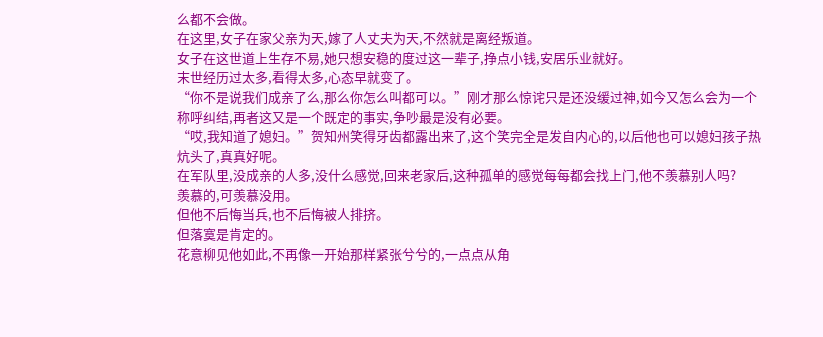么都不会做。
在这里,女子在家父亲为天,嫁了人丈夫为天,不然就是离经叛道。
女子在这世道上生存不易,她只想安稳的度过这一辈子,挣点小钱,安居乐业就好。
末世经历过太多,看得太多,心态早就变了。
“你不是说我们成亲了么,那么你怎么叫都可以。”刚才那么惊诧只是还没缓过神,如今又怎么会为一个称呼纠结,再者这又是一个既定的事实,争吵最是没有必要。
“哎,我知道了媳妇。”贺知州笑得牙齿都露出来了,这个笑完全是发自内心的,以后他也可以媳妇孩子热炕头了,真真好呢。
在军队里,没成亲的人多,没什么感觉,回来老家后,这种孤单的感觉每每都会找上门,他不羡慕别人吗?
羡慕的,可羡慕没用。
但他不后悔当兵,也不后悔被人排挤。
但落寞是肯定的。
花意柳见他如此,不再像一开始那样紧张兮兮的,一点点从角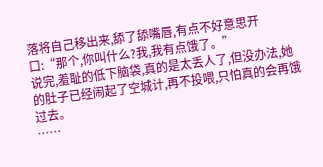落将自己移出来,舔了舔嘴唇,有点不好意思开口:“那个,你叫什么?我,我有点饿了。”
说完,羞耻的低下脑袋,真的是太丢人了,但没办法,她的肚子已经闹起了空城计,再不投喂,只怕真的会再饿过去。
……